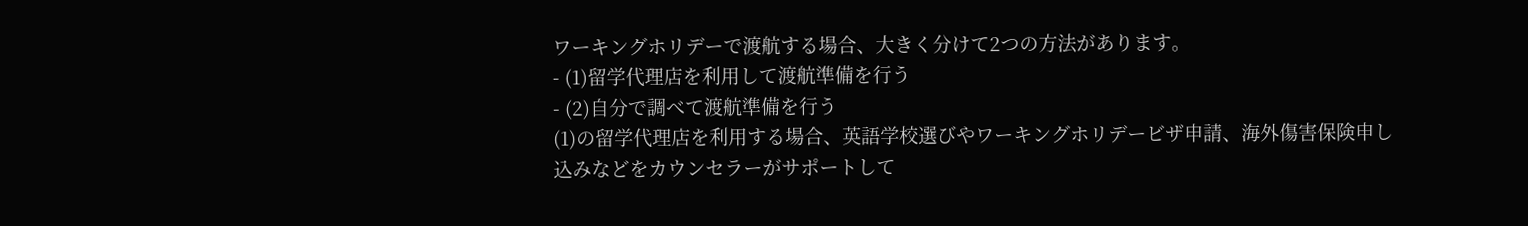ワーキングホリデーで渡航する場合、大きく分けて2つの方法があります。
- (1)留学代理店を利用して渡航準備を行う
- (2)自分で調べて渡航準備を行う
(1)の留学代理店を利用する場合、英語学校選びやワーキングホリデービザ申請、海外傷害保険申し込みなどをカウンセラーがサポートして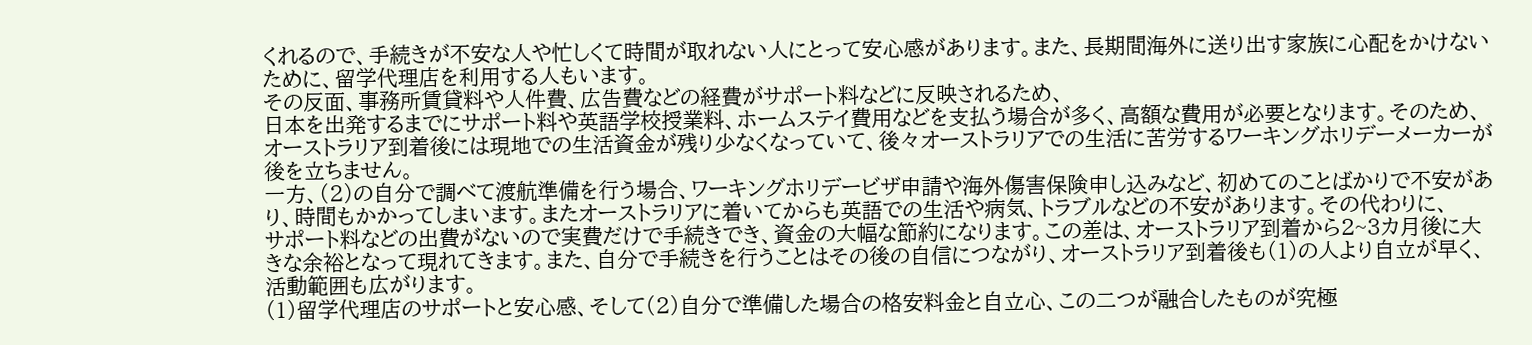くれるので、手続きが不安な人や忙しくて時間が取れない人にとって安心感があります。また、長期間海外に送り出す家族に心配をかけないために、留学代理店を利用する人もいます。
その反面、事務所賃貸料や人件費、広告費などの経費がサポート料などに反映されるため、
日本を出発するまでにサポート料や英語学校授業料、ホームステイ費用などを支払う場合が多く、高額な費用が必要となります。そのため、オーストラリア到着後には現地での生活資金が残り少なくなっていて、後々オーストラリアでの生活に苦労するワーキングホリデーメーカーが後を立ちません。
一方、(2)の自分で調べて渡航準備を行う場合、ワーキングホリデービザ申請や海外傷害保険申し込みなど、初めてのことばかりで不安があり、時間もかかってしまいます。またオーストラリアに着いてからも英語での生活や病気、トラブルなどの不安があります。その代わりに、
サポート料などの出費がないので実費だけで手続きでき、資金の大幅な節約になります。この差は、オーストラリア到着から2~3カ月後に大きな余裕となって現れてきます。また、自分で手続きを行うことはその後の自信につながり、オーストラリア到着後も(1)の人より自立が早く、活動範囲も広がります。
(1)留学代理店のサポートと安心感、そして(2)自分で準備した場合の格安料金と自立心、この二つが融合したものが究極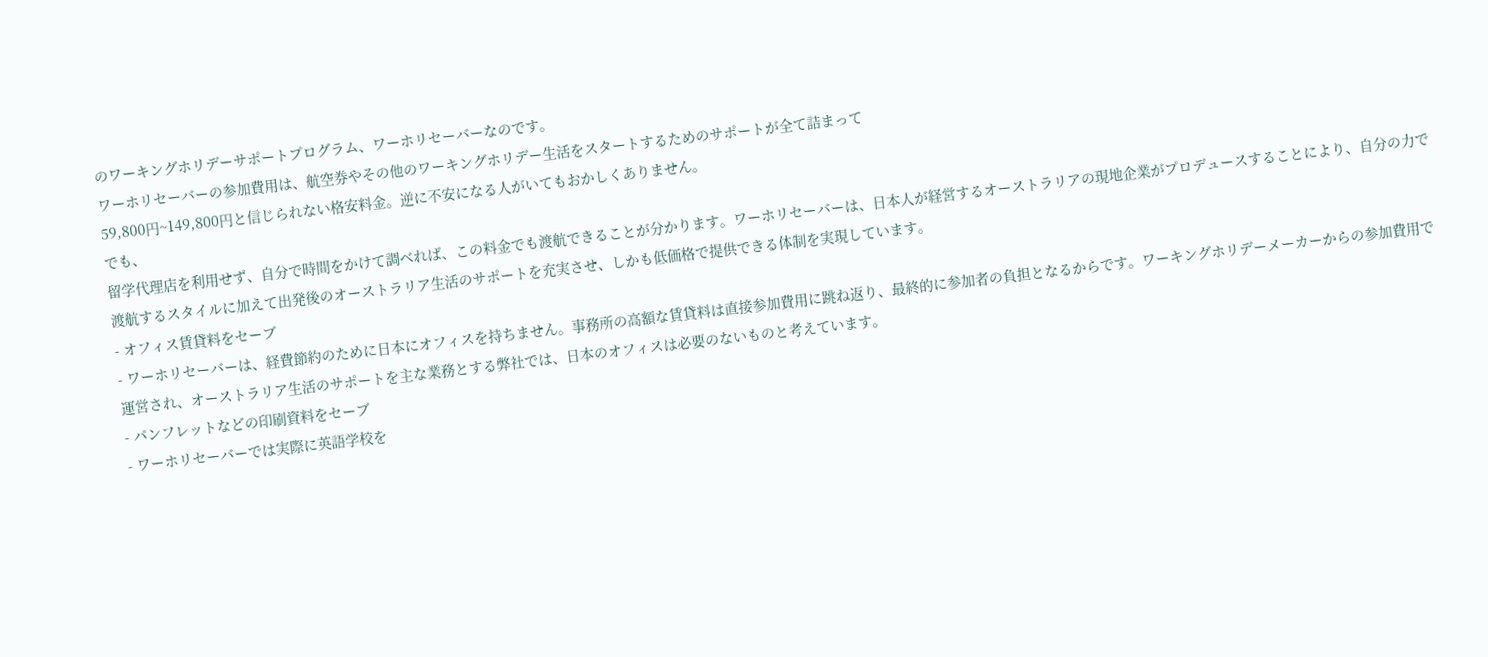のワーキングホリデーサポートプログラム、ワーホリセーバーなのです。
ワーホリセーバーの参加費用は、航空券やその他のワーキングホリデー生活をスタートするためのサポートが全て詰まって
59,800円~149,800円と信じられない格安料金。逆に不安になる人がいてもおかしくありません。
でも、
留学代理店を利用せず、自分で時間をかけて調べれば、この料金でも渡航できることが分かります。ワーホリセーバーは、日本人が経営するオーストラリアの現地企業がプロデュースすることにより、自分の力で渡航するスタイルに加えて出発後のオーストラリア生活のサポートを充実させ、しかも低価格で提供できる体制を実現しています。
- オフィス賃貸料をセーブ
- ワーホリセーバーは、経費節約のために日本にオフィスを持ちません。事務所の高額な賃貸料は直接参加費用に跳ね返り、最終的に参加者の負担となるからです。ワーキングホリデーメーカーからの参加費用で運営され、オーストラリア生活のサポートを主な業務とする弊社では、日本のオフィスは必要のないものと考えています。
- パンフレットなどの印刷資料をセーブ
- ワーホリセーバーでは実際に英語学校を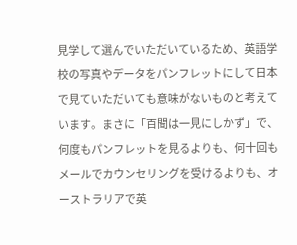見学して選んでいただいているため、英語学校の写真やデータをパンフレットにして日本で見ていただいても意味がないものと考えています。まさに「百聞は一見にしかず」で、何度もパンフレットを見るよりも、何十回もメールでカウンセリングを受けるよりも、オーストラリアで英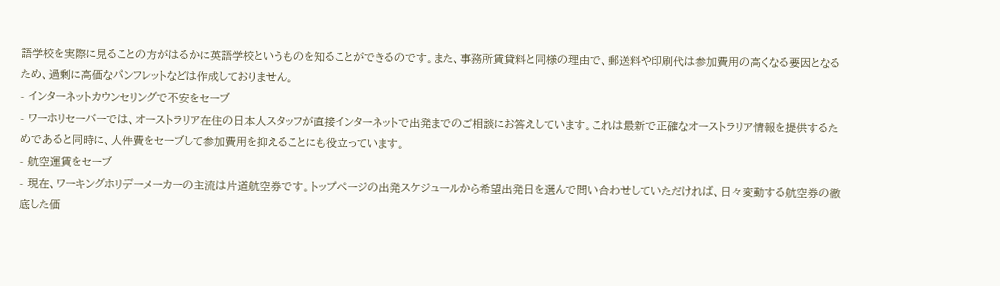語学校を実際に見ることの方がはるかに英語学校というものを知ることができるのです。また、事務所賃貸料と同様の理由で、郵送料や印刷代は参加費用の高くなる要因となるため、過剰に高価なパンフレットなどは作成しておりません。
- インターネットカウンセリングで不安をセーブ
- ワーホリセーバーでは、オーストラリア在住の日本人スタッフが直接インターネットで出発までのご相談にお答えしています。これは最新で正確なオーストラリア情報を提供するためであると同時に、人件費をセーブして参加費用を抑えることにも役立っています。
- 航空運賃をセーブ
- 現在、ワーキングホリデーメーカーの主流は片道航空券です。トップページの出発スケジュールから希望出発日を選んで問い合わせしていただければ、日々変動する航空券の徹底した価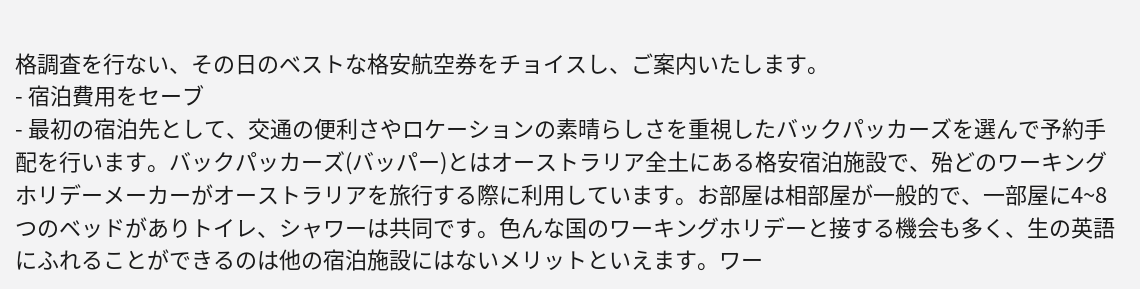格調査を行ない、その日のベストな格安航空券をチョイスし、ご案内いたします。
- 宿泊費用をセーブ
- 最初の宿泊先として、交通の便利さやロケーションの素晴らしさを重視したバックパッカーズを選んで予約手配を行います。バックパッカーズ(バッパー)とはオーストラリア全土にある格安宿泊施設で、殆どのワーキングホリデーメーカーがオーストラリアを旅行する際に利用しています。お部屋は相部屋が一般的で、一部屋に4~8つのベッドがありトイレ、シャワーは共同です。色んな国のワーキングホリデーと接する機会も多く、生の英語にふれることができるのは他の宿泊施設にはないメリットといえます。ワー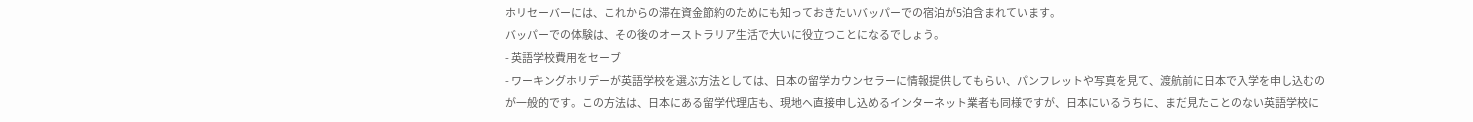ホリセーバーには、これからの滞在資金節約のためにも知っておきたいバッパーでの宿泊が5泊含まれています。
バッパーでの体験は、その後のオーストラリア生活で大いに役立つことになるでしょう。
- 英語学校費用をセーブ
- ワーキングホリデーが英語学校を選ぶ方法としては、日本の留学カウンセラーに情報提供してもらい、パンフレットや写真を見て、渡航前に日本で入学を申し込むのが一般的です。この方法は、日本にある留学代理店も、現地へ直接申し込めるインターネット業者も同様ですが、日本にいるうちに、まだ見たことのない英語学校に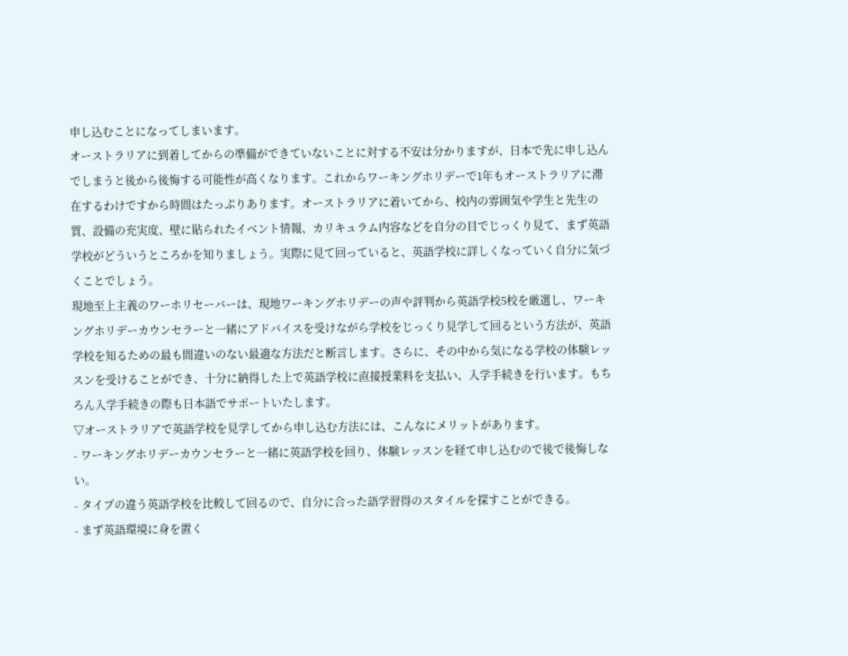申し込むことになってしまいます。
オーストラリアに到着してからの準備ができていないことに対する不安は分かりますが、日本で先に申し込んでしまうと後から後悔する可能性が高くなります。これからワーキングホリデーで1年もオーストラリアに滞在するわけですから時間はたっぷりあります。オーストラリアに着いてから、校内の雰囲気や学生と先生の質、設備の充実度、壁に貼られたイベント情報、カリキュラム内容などを自分の目でじっくり見て、まず英語学校がどういうところかを知りましょう。実際に見て回っていると、英語学校に詳しくなっていく自分に気づくことでしょう。
現地至上主義のワーホリセーバーは、現地ワーキングホリデーの声や評判から英語学校5校を厳選し、ワーキングホリデーカウンセラーと一緒にアドバイスを受けながら学校をじっくり見学して回るという方法が、英語学校を知るための最も間違いのない最適な方法だと断言します。さらに、その中から気になる学校の体験レッスンを受けることができ、十分に納得した上で英語学校に直接授業料を支払い、入学手続きを行います。もちろん入学手続きの際も日本語でサポートいたします。
▽オーストラリアで英語学校を見学してから申し込む方法には、こんなにメリットがあります。
- ワーキングホリデーカウンセラーと一緒に英語学校を回り、体験レッスンを経て申し込むので後で後悔しない。
- タイプの違う英語学校を比較して回るので、自分に合った語学習得のスタイルを探すことができる。
- まず英語環境に身を置く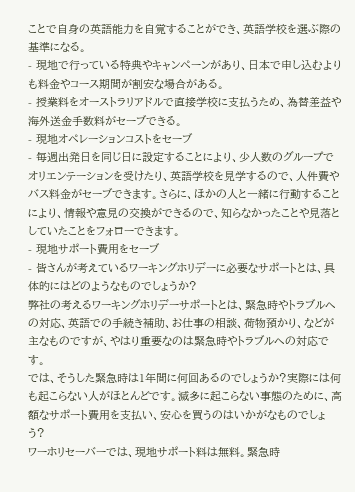ことで自身の英語能力を自覚することができ、英語学校を選ぶ際の基準になる。
- 現地で行っている特典やキャンペーンがあり、日本で申し込むよりも料金やコース期間が割安な場合がある。
- 授業料をオーストラリアドルで直接学校に支払うため、為替差益や海外送金手数料がセーブできる。
- 現地オペレーションコストをセーブ
- 毎週出発日を同じ日に設定することにより、少人数のグループでオリエンテーションを受けたり、英語学校を見学するので、人件費やバス料金がセーブできます。さらに、ほかの人と一緒に行動することにより、情報や意見の交換ができるので、知らなかったことや見落としていたことをフォローできます。
- 現地サポート費用をセーブ
- 皆さんが考えているワーキングホリデーに必要なサポートとは、具体的にはどのようなものでしょうか?
弊社の考えるワーキングホリデーサポートとは、緊急時やトラブルへの対応、英語での手続き補助、お仕事の相談、荷物預かり、などが主なものですが、やはり重要なのは緊急時やトラブルへの対応です。
では、そうした緊急時は1年間に何回あるのでしょうか?実際には何も起こらない人がほとんどです。滅多に起こらない事態のために、高額なサポート費用を支払い、安心を買うのはいかがなものでしょう?
ワーホリセーバーでは、現地サポート料は無料。緊急時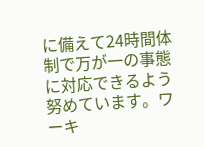に備えて24時間体制で万が一の事態に対応できるよう努めています。ワーキ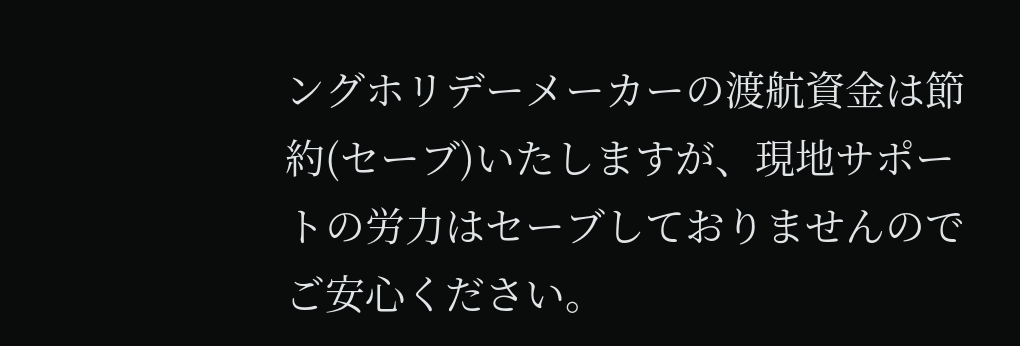ングホリデーメーカーの渡航資金は節約(セーブ)いたしますが、現地サポートの労力はセーブしておりませんのでご安心ください。